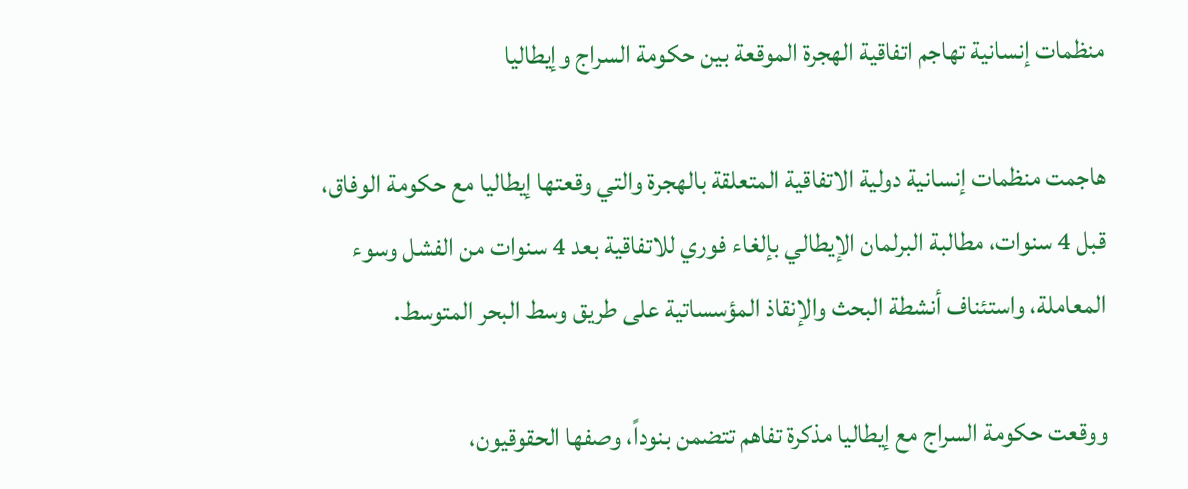منظمات إنسانية تهاجم اتفاقية الهجرة الموقعة بين حكومة السراج وإيطاليا

هاجمت منظمات إنسانية دولية الاتفاقية المتعلقة بالهجرة والتي وقعتها إيطاليا مع حكومة الوفاق، قبل 4 سنوات، مطالبة البرلمان الإيطالي بإلغاء فوري للاتفاقية بعد 4 سنوات من الفشل وسوء المعاملة، واستئناف أنشطة البحث والإنقاذ المؤسساتية على طريق وسط البحر المتوسط.

ووقعت حكومة السراج مع إيطاليا مذكرة تفاهم تتضمن بنوداً، وصفها الحقوقيون،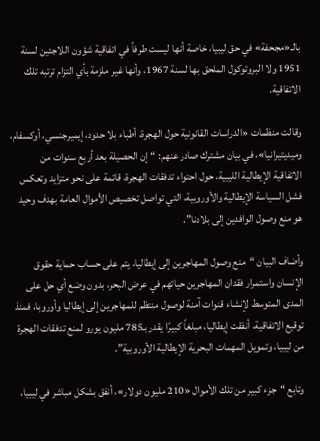بالـ«مجحفة» في حق ليبيا، خاصة أنها ليست طرفاً في اتفاقية شؤون اللاجئين لسنة 1951 ولا البروتوكول الملحق بها لسنة 1967، وأنها غير ملزمة بأي التزام ترتبه تلك الاتفاقية.

وقالت منظمات «الدراسات القانونية حول الهجرة، أطباء بلا حدود، إيميرجنسي، أوكسفام، وميديتيرانيا»، في بيان مشترك صادر عنهم: “إن الحصيلة بعد أربع سنوات من الاتفاقية الإيطالية الليبية، حول احتواء تدفقات الهجرة، قاتمة على نحو متزايد وتعكس فشل السياسة الإيطالية والأوروبية، التي تواصل تخصيص الأموال العامة بهدف وحيد هو منع وصول الوافدين إلى بلادنا”.

وأضاف البيان “منع وصول المهاجرين إلى إيطاليا، يتم على حساب حماية حقوق الإنسان واستمرار فقدان المهاجرين حياتهم في عرض البحر، بدون وضع أي حل على المدى المتوسط لإنشاء قنوات آمنة لوصول منتظم للمهاجرين إلى إيطاليا وأوروبا، فمنذ توقيع الاتفاقية، أنفقت إيطاليا، مبلغاً كبيرًا يقدر بـ785 مليون يورو لمنع تدفقات الهجرة من ليبيا، وتمويل المهمات البحرية الإيطالية الأوروبية”.

وتابع “جزء كبير من تلك الأموال «210 مليون دولار»، أنفق بشكل مباشر في ليبيا،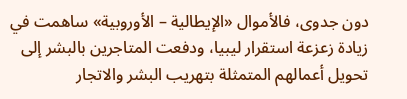دون جدوى، فالأموال «الإيطالية – الأوروبية» ساهمت في زيادة زعزعة استقرار ليبيا، ودفعت المتاجرين بالبشر إلى تحويل أعمالهم المتمثلة بتهريب البشر والاتجار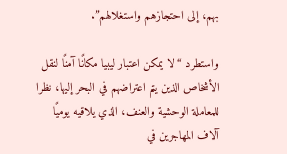بهم، إلى احتجازهم واستغلالهم”.

واستطرد “لا يمكن اعتبار ليبيا مكانًا آمنًا لنقل الأشخاص الذين يتم اعتراضهم في البحر إليها، نظرا للمعاملة الوحشية والعنف، الذي يلاقيه يوميًا آلاف المهاجرين في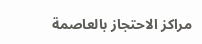مراكز الاحتجاز بالعاصمة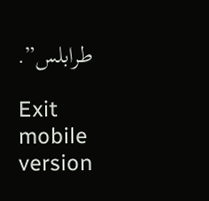طرابلس”.

Exit mobile version